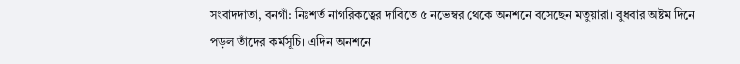সংবাদদাতা, বনগাঁ: নিঃশর্ত নাগরিকত্বের দাবিতে ৫ নভেম্বর থেকে অনশনে বসেছেন মতুয়ারা। বুধবার অষ্টম দিনে পড়ল তাঁদের কর্মসূচি। এদিন অনশনে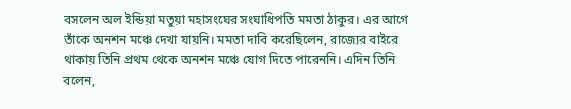বসলেন অল ইন্ডিয়া মতুয়া মহাসংঘের সংঘাধিপতি মমতা ঠাকুর। এর আগে তাঁকে অনশন মঞ্চে দেখা যায়নি। মমতা দাবি করেছিলেন, রাজ্যের বাইরে থাকায় তিনি প্রথম থেকে অনশন মঞ্চে যোগ দিতে পারেননি। এদিন তিনি বলেন,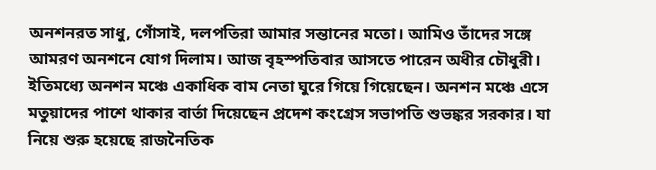অনশনরত সাধু, গোঁসাই, দলপতিরা আমার সন্তানের মতো। আমিও তাঁদের সঙ্গে আমরণ অনশনে যোগ দিলাম। আজ বৃহস্পতিবার আসতে পারেন অধীর চৌধুরী।
ইতিমধ্যে অনশন মঞ্চে একাধিক বাম নেতা ঘুরে গিয়ে গিয়েছেন। অনশন মঞ্চে এসে মতুয়াদের পাশে থাকার বার্তা দিয়েছেন প্রদেশ কংগ্রেস সভাপতি শুভঙ্কর সরকার। যা নিয়ে শুরু হয়েছে রাজনৈতিক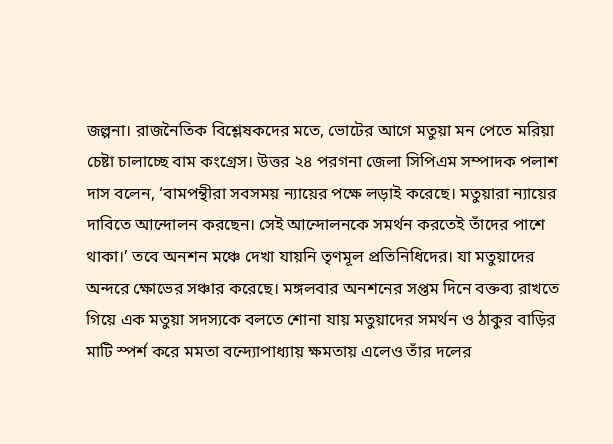জল্পনা। রাজনৈতিক বিশ্লেষকদের মতে, ভোটের আগে মতুয়া মন পেতে মরিয়া চেষ্টা চালাচ্ছে বাম কংগ্রেস। উত্তর ২৪ পরগনা জেলা সিপিএম সম্পাদক পলাশ দাস বলেন, ‘বামপন্থীরা সবসময় ন্যায়ের পক্ষে লড়াই করেছে। মতুয়ারা ন্যায়ের দাবিতে আন্দোলন করছেন। সেই আন্দোলনকে সমর্থন করতেই তাঁদের পাশে থাকা।’ তবে অনশন মঞ্চে দেখা যায়নি তৃণমূল প্রতিনিধিদের। যা মতুয়াদের অন্দরে ক্ষোভের সঞ্চার করেছে। মঙ্গলবার অনশনের সপ্তম দিনে বক্তব্য রাখতে গিয়ে এক মতুয়া সদস্যকে বলতে শোনা যায় মতুয়াদের সমর্থন ও ঠাকুর বাড়ির মাটি স্পর্শ করে মমতা বন্দ্যোপাধ্যায় ক্ষমতায় এলেও তাঁর দলের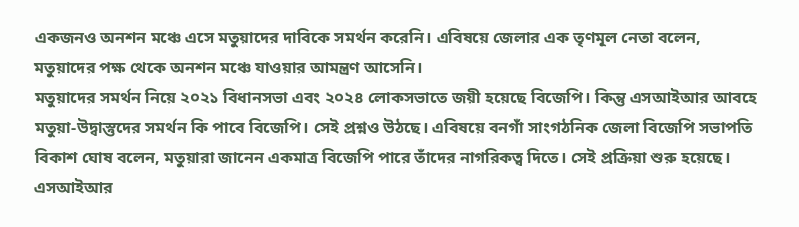একজনও অনশন মঞ্চে এসে মতুয়াদের দাবিকে সমর্থন করেনি। এবিষয়ে জেলার এক তৃণমূল নেতা বলেন, মতুয়াদের পক্ষ থেকে অনশন মঞ্চে যাওয়ার আমন্ত্রণ আসেনি।
মতুয়াদের সমর্থন নিয়ে ২০২১ বিধানসভা এবং ২০২৪ লোকসভাতে জয়ী হয়েছে বিজেপি। কিন্তু এসআইআর আবহে মতুয়া-উদ্বাস্তুদের সমর্থন কি পাবে বিজেপি। সেই প্রশ্নও উঠছে। এবিষয়ে বনগাঁ সাংগঠনিক জেলা বিজেপি সভাপতি বিকাশ ঘোষ বলেন, মতুয়ারা জানেন একমাত্র বিজেপি পারে তাঁদের নাগরিকত্ব দিতে। সেই প্রক্রিয়া শুরু হয়েছে। এসআইআর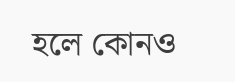হলে কোনও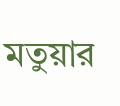মতুয়ার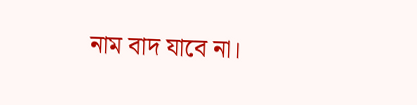নাম বাদ যাবে না।